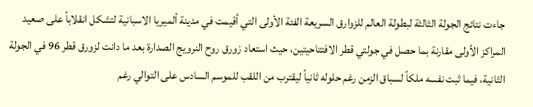جاءت نتائج الجولة الثالثة لبطولة العالم للزوارق السريعة الفئة الأولى التي أقيمت في مدينة ألميريا الاسبانية لتشكل انقلاباً على صعيد المراكز الأولى مقارنة بما حصل في جولتي قطر الافتتاحيتين، حيث استعاد زورق روح النرويج الصدارة بعد ما دانت لزورق قطر 96 في الجولة الثانية، فيما ثبت نفسه ملكاً لسباق الزمن رغم حلوله ثانياً ليقترب من اللقب للموسم السادس على التوالي رغم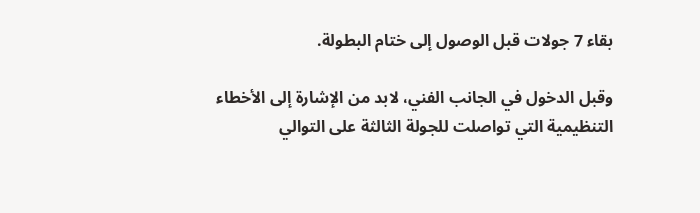بقاء 7 جولات قبل الوصول إلى ختام البطولة.

وقبل الدخول في الجانب الفني، لابد من الإشارة إلى الأخطاء التنظيمية التي تواصلت للجولة الثالثة على التوالي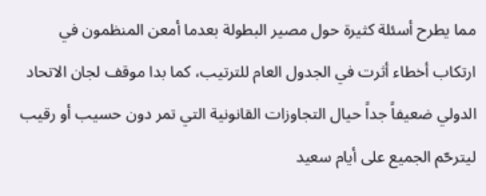مما يطرح أسئلة كثيرة حول مصير البطولة بعدما أمعن المنظمون في ارتكاب أخطاء أثرت في الجدول العام للترتيب، كما بدا موقف لجان الاتحاد الدولي ضعيفاً جداً حيال التجاوزات القانونية التي تمر دون حسيب أو رقيب ليترحّم الجميع على أيام سعيد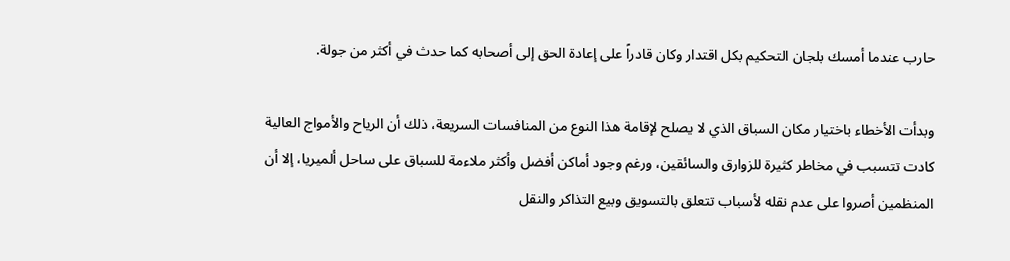حارب عندما أمسك بلجان التحكيم بكل اقتدار وكان قادراً على إعادة الحق إلى أصحابه كما حدث في أكثر من جولة.

وبدأت الأخطاء باختيار مكان السباق الذي لا يصلح لإقامة هذا النوع من المنافسات السريعة، ذلك أن الرياح والأمواج العالية كادت تتسبب في مخاطر كثيرة للزوارق والسائقين، ورغم وجود أماكن أفضل وأكثر ملاءمة للسباق على ساحل ألميريا، إلا أن المنظمين أصروا على عدم نقله لأسباب تتعلق بالتسويق وبيع التذاكر والنقل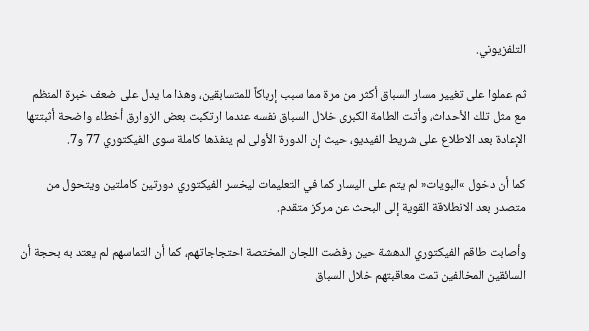التلفزيوني.

ثم عملوا على تغيير مسار السباق أكثر من مرة مما سبب إرباكاً للمتسابقين، وهذا ما يدل على ضعف خبرة المنظم مع مثل تلك الأحداث، وأتت الطامة الكبرى خلال السباق نفسه عندما ارتكبت بعض الزوارق أخطاء واضحة أثبتتها الإعادة بعد الاطلاع على شريط الفيديو، حيث إن الدورة الأولى لم ينفذها كاملة سوى الفيكتوري 77 و7.

كما أن دخول »البويات« لم يتم على اليسار كما في التعليمات ليخسر الفيكتوري دورتين كاملتين ويتحول من متصدر بعد الانطلاقة القوية إلى البحث عن مركز متقدم.

وأصابت طاقم الفيكتوري الدهشة حين رفضت اللجان المختصة احتجاجاتهم، كما أن التماسهم لم يعتد به بحجة أن السائقين المخالفين تمت معاقبتهم خلال السباق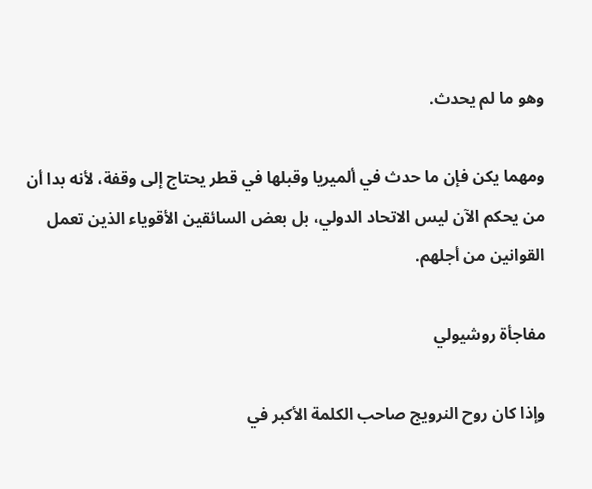وهو ما لم يحدث.

ومهما يكن فإن ما حدث في ألميريا وقبلها في قطر يحتاج إلى وقفة، لأنه بدا أن من يحكم الآن ليس الاتحاد الدولي، بل بعض السائقين الأقوياء الذين تعمل القوانين من أجلهم.

مفاجأة روشيولي

وإذا كان روح النرويج صاحب الكلمة الأكبر في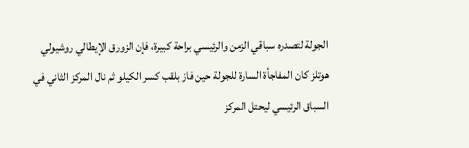الجولة لتصدره سباقي الزمن والرئيسي براحة كبيرة، فإن الزورق الإيطالي روشيولي هوتلز كان المفاجأة السارة للجولة حين فاز بلقب كسر الكيلو ثم نال المركز الثاني في السباق الرئيسي ليحتل المركز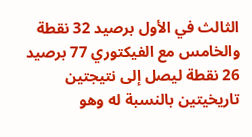الثالث في الأول برصيد 32 نقطة والخامس مع الفيكتوري 77 برصيد 26 نقطة ليصل إلى نتيجتين تاريخيتين بالنسبة له وهو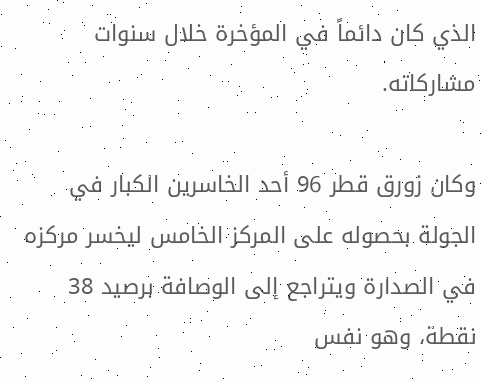الذي كان دائماً في المؤخرة خلال سنوات مشاركاته.

وكان زورق قطر 96 أحد الخاسرين الكبار في الجولة بحصوله على المركز الخامس ليخسر مركزه في الصدارة ويتراجع إلى الوصافة برصيد 38 نقطة، وهو نفس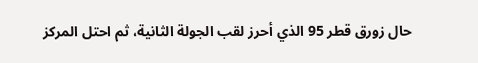حال زورق قطر 95 الذي أحرز لقب الجولة الثانية، ثم احتل المركز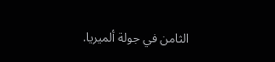الثامن في جولة ألميريا.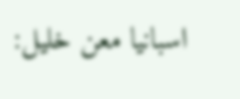اسبانيا معن خليل: